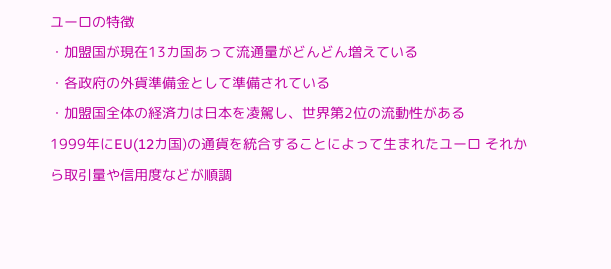ユーロの特徴
・加盟国が現在13カ国あって流通量がどんどん増えている
・各政府の外貨準備金として準備されている
・加盟国全体の経済力は日本を凌駕し、世界第2位の流動性がある
1999年にEU(12カ国)の通貨を統合することによって生まれたユーロ それから取引量や信用度などが順調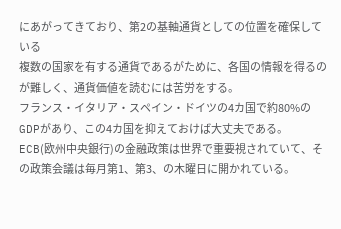にあがってきており、第2の基軸通貨としての位置を確保している
複数の国家を有する通貨であるがために、各国の情報を得るのが難しく、通貨価値を読むには苦労をする。
フランス・イタリア・スペイン・ドイツの4カ国で約80%のGDPがあり、この4カ国を抑えておけば大丈夫である。
ECB(欧州中央銀行)の金融政策は世界で重要視されていて、その政策会議は毎月第1、第3、の木曜日に開かれている。